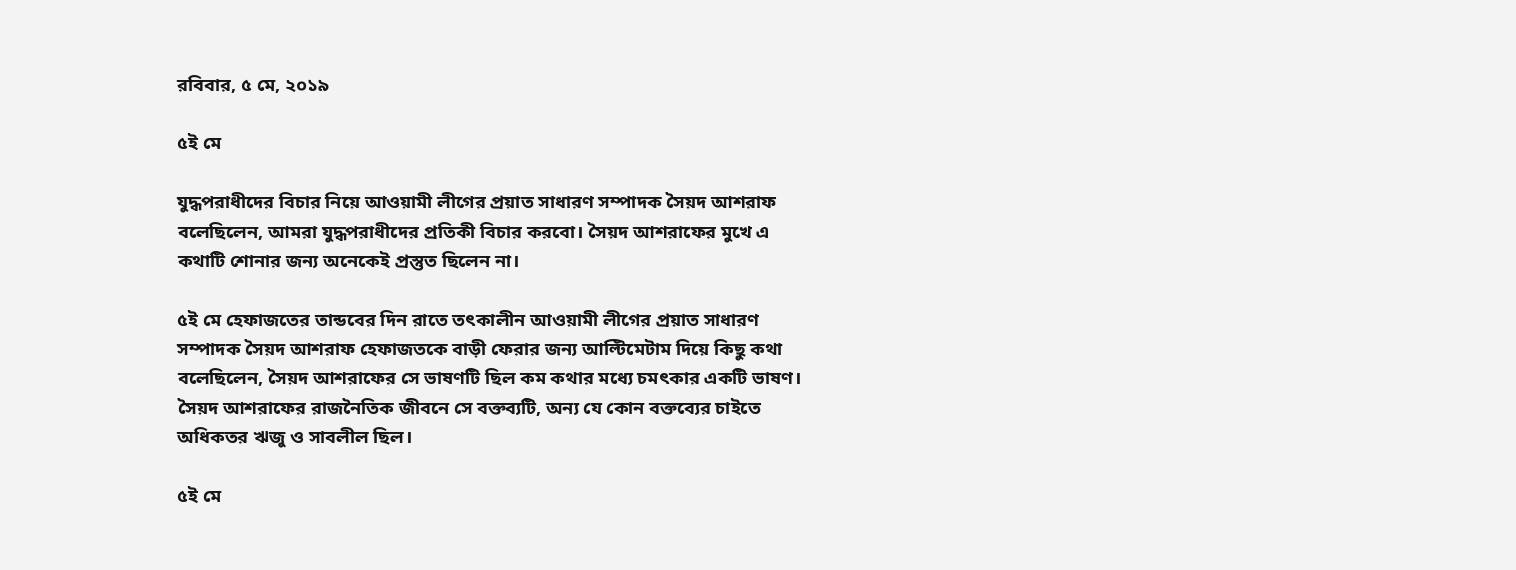রবিবার, ৫ মে, ২০১৯

৫ই মে

যুদ্ধপরাধীদের বিচার নিয়ে আওয়ামী লীগের প্রয়াত সাধারণ সম্পাদক সৈয়দ আশরাফ বলেছিলেন, আমরা যুদ্ধপরাধীদের প্রতিকী বিচার করবো। সৈয়দ আশরাফের মুখে এ কথাটি শোনার জন্য অনেকেই প্রস্তুত ছিলেন না।

৫ই মে হেফাজতের তান্ডবের দিন রাতে তৎকালীন আওয়ামী লীগের প্রয়াত সাধারণ সম্পাদক সৈয়দ আশরাফ হেফাজতকে বাড়ী ফেরার জন্য আল্টিমেটাম দিয়ে কিছু কথা বলেছিলেন, সৈয়দ আশরাফের সে ভাষণটি ছিল কম কথার মধ্যে চমৎকার একটি ভাষণ।
সৈয়দ আশরাফের রাজনৈতিক জীবনে সে বক্তব্যটি, অন্য যে কোন বক্তব্যের চাইতে অধিকতর ঋজু ও সাবলীল ছিল।

৫ই মে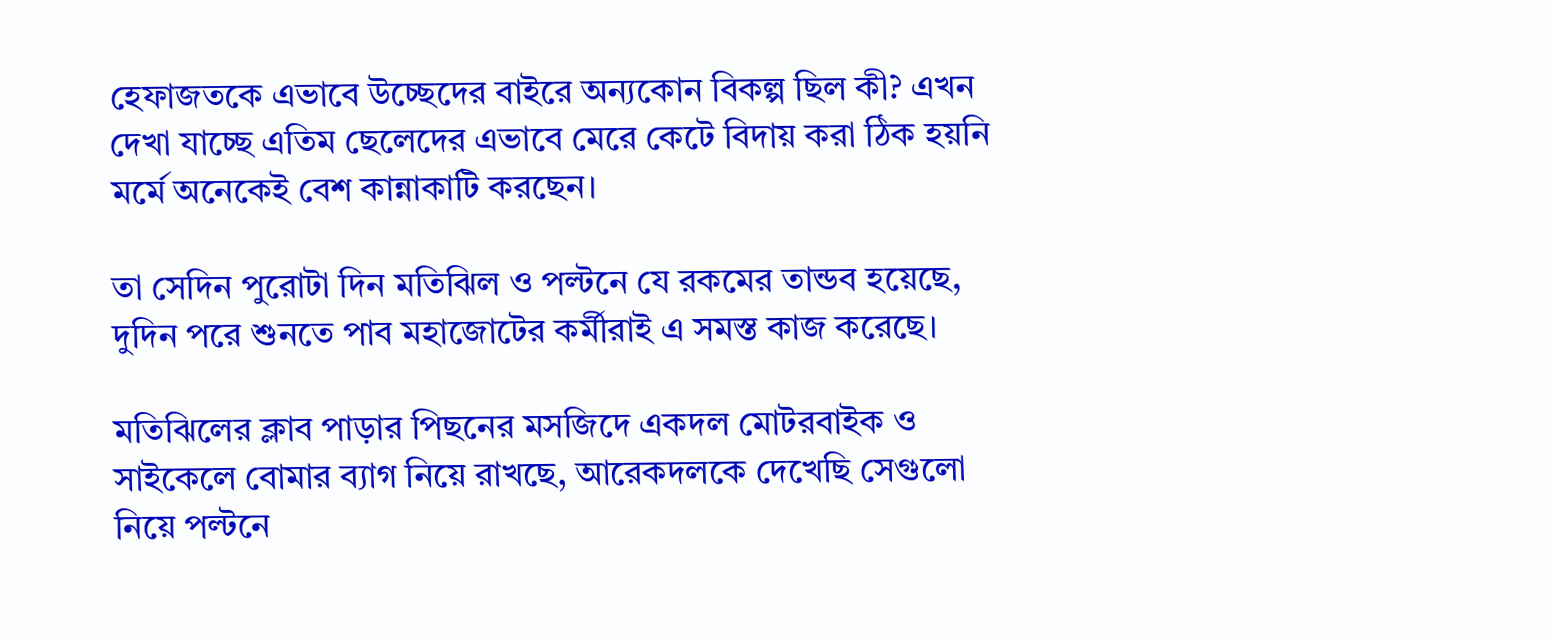হেফাজতকে এভাবে উচ্ছেদের বাইরে অন্যকোন বিকল্প ছিল কী? এখন দেখা যাচ্ছে এতিম ছেলেদের এভাবে মেরে কেটে বিদায় করা ঠিক হয়নি মর্মে অনেকেই বেশ কান্নাকাটি করছেন।

তা সেদিন পুরোটা দিন মতিঝিল ও পল্টনে যে রকমের তান্ডব হয়েছে, দুদিন পরে শুনতে পাব মহাজোটের কর্মীরাই এ সমস্ত কাজ করেছে।

মতিঝিলের ক্লাব পাড়ার পিছনের মসজিদে একদল মোটরবাইক ও সাইকেলে বোমার ব্যাগ নিয়ে রাখছে, আরেকদলকে দেখেছি সেগুলো নিয়ে পল্টনে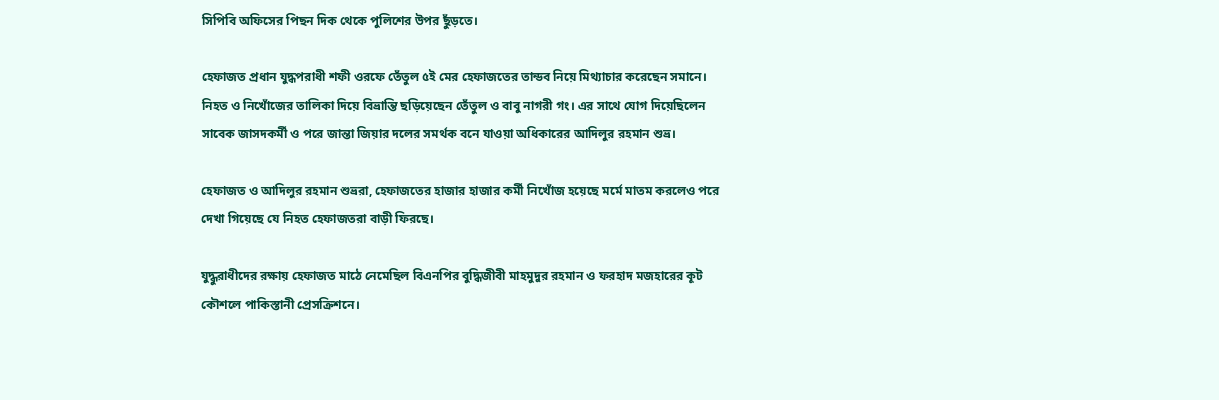সিপিবি অফিসের পিছন দিক থেকে পুলিশের উপর ছুঁড়তে।

হেফাজত প্রধান যুদ্ধপরাধী শফী ওরফে তেঁতুল ৫ই মের হেফাজতের তান্ডব নিয়ে মিথ্যাচার করেছেন সমানে। নিহত ও নিখোঁজের তালিকা দিয়ে বিভ্রান্তি ছড়িয়েছেন তেঁতুল ও বাবু নাগরী গং। এর সাথে যোগ দিয়েছিলেন সাবেক জাসদকর্মী ও পরে জান্তা জিয়ার দলের সমর্থক বনে যাওয়া অধিকারের আদিলুর রহমান শুভ্র।

হেফাজত ও আদিলুর রহমান শুভ্ররা, হেফাজতের হাজার হাজার কর্মী নিখোঁজ হয়েছে মর্মে মাতম করলেও পরে দেখা গিয়েছে যে নিহত হেফাজতরা বাড়ী ফিরছে।

যুদ্ধুরাধীদের রক্ষায় হেফাজত মাঠে নেমেছিল বিএনপির বুদ্ধিজীবী মাহমুদুর রহমান ও ফরহাদ মজহারের কূট কৌশলে পাকিস্তানী প্রেসক্রিশনে।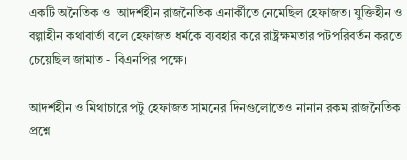একটি অনৈতিক ও  আদর্শহীন রাজনৈতিক এনার্কীতে নেমেছিল হেফাজত। যুক্তিহীন ও বল্গাহীন কথাবার্তা বলে হেফাজত ধর্মকে ব্যবহার করে রাষ্ট্রক্ষমতার পটপরিবর্তন করতে চেয়েছিল জামাত - বিএনপির পক্ষে।

আদর্শহীন ও মিথাচারে পটু হেফাজত সামনের দিনগুলোতেও নানান রকম রাজনৈতিক প্রশ্নে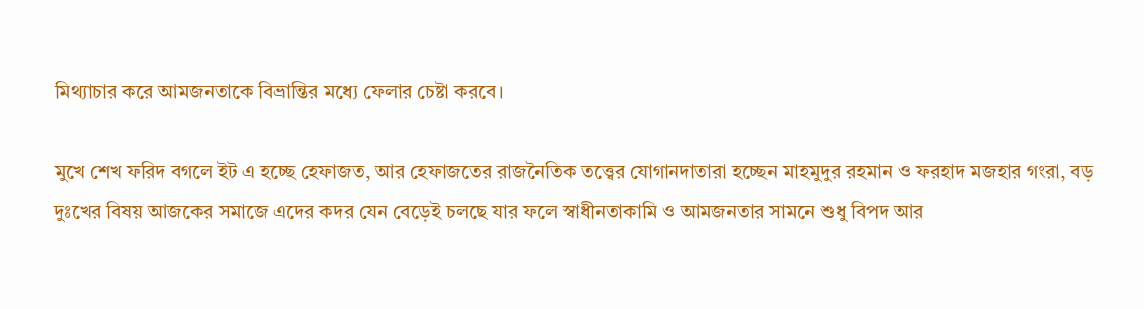মিথ্যাচার করে আমজনতাকে বিভ্রান্তির মধ্যে ফেলার চেষ্টা করবে।

মুখে শেখ ফরিদ বগলে ইট এ হচ্ছে হেফাজত, আর হেফাজতের রাজনৈতিক তত্ত্বের যোগানদাতারা হচ্ছেন মাহমুদুর রহমান ও ফরহাদ মজহার গংরা, বড় দুঃখের বিষয় আজকের সমাজে এদের কদর যেন বেড়েই চলছে যার ফলে স্বাধীনতাকামি ও আমজনতার সামনে শুধু বিপদ আর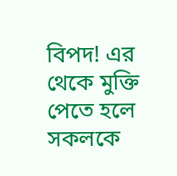বিপদ! এর থেকে মুক্তি পেতে হলে সকলকে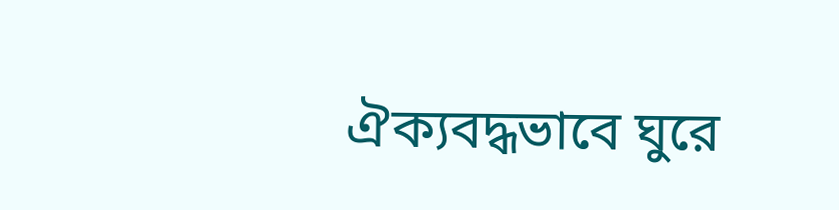ঐক্যবদ্ধভাবে ঘুরে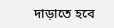দাড়াতে হবে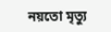নয়তো মৃত্যু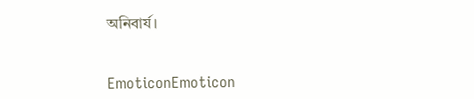অনিবার্য।


EmoticonEmoticon